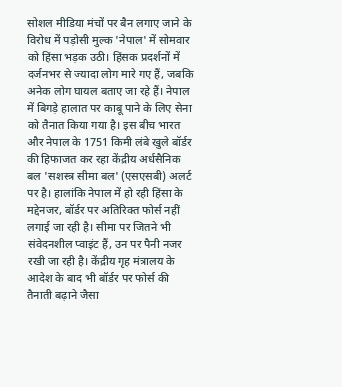सोशल मीडिया मंचों पर बैन लगाए जाने के विरोध में पड़ोसी मुल्क 'नेपाल' में सोमवार को हिंसा भड़क उठी। हिंसक प्रदर्शनों में दर्जनभर से ज्यादा लोग मारे गए हैं, जबकि अनेक लोग घायल बताए जा रहे हैं। नेपाल में बिगड़े हालात पर काबू पाने के लिए सेना को तैनात किया गया है। इस बीच भारत और नेपाल के 1751 किमी लंबे खुले बॉर्डर की हिफाजत कर रहा केंद्रीय अर्धसैनिक बल 'सशस्त्र सीमा बल' (एसएसबी) अलर्ट पर है। हालांकि नेपाल में हो रही हिंसा के मद्देनजर, बॉर्डर पर अतिरिक्त फोर्स नहीं लगाई जा रही है। सीमा पर जितने भी संवेदनशील प्वाइंट हैं, उन पर पैनी नजर रखी जा रही है। केंद्रीय गृह मंत्रालय के आदेश के बाद भी बॉर्डर पर फोर्स की तैनाती बढ़ाने जैसा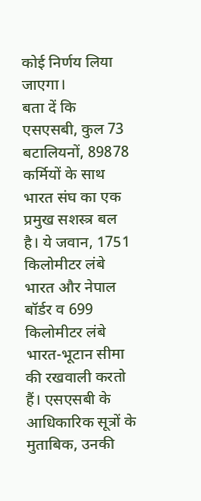कोई निर्णय लिया जाएगा।
बता दें कि एसएसबी, कुल 73 बटालियनों, 89878 कर्मियों के साथ भारत संघ का एक प्रमुख सशस्त्र बल है। ये जवान, 1751 किलोमीटर लंबे भारत और नेपाल बॉर्डर व 699 किलोमीटर लंबे भारत-भूटान सीमा की रखवाली करतो हैं। एसएसबी के आधिकारिक सूत्रों के मुताबिक, उनकी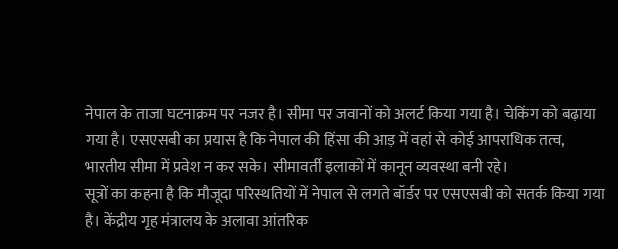नेपाल के ताजा घटनाक्रम पर नजर है। सीमा पर जवानों को अलर्ट किया गया है। चेकिंग को बढ़ाया गया है। एसएसबी का प्रयास है कि नेपाल की हिंसा की आड़ में वहां से कोई आपराधिक तत्व, भारतीय सीमा में प्रवेश न कर सके। सीमावर्ती इलाकों में कानून व्यवस्था बनी रहे।
सूत्रों का कहना है कि मौजूदा परिस्थतियों में नेपाल से लगते बॉर्डर पर एसएसबी को सतर्क किया गया है। केंद्रीय गृह मंत्रालय के अलावा आंतरिक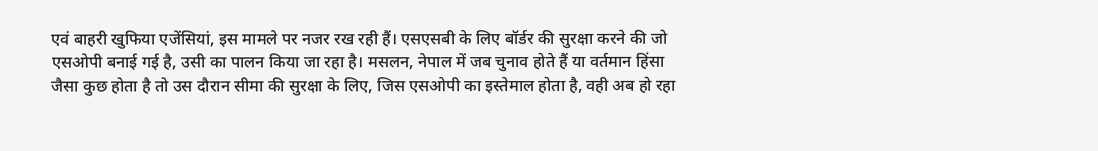एवं बाहरी खुफिया एजेंसियां, इस मामले पर नजर रख रही हैं। एसएसबी के लिए बॉर्डर की सुरक्षा करने की जो एसओपी बनाई गई है, उसी का पालन किया जा रहा है। मसलन, नेपाल में जब चुनाव होते हैं या वर्तमान हिंसा जैसा कुछ होता है तो उस दौरान सीमा की सुरक्षा के लिए, जिस एसओपी का इस्तेमाल होता है, वही अब हो रहा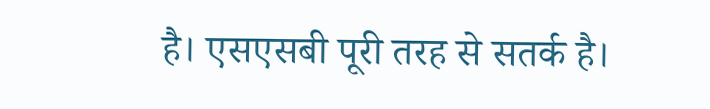है। एसएसबी पूरी तरह से सतर्क है।